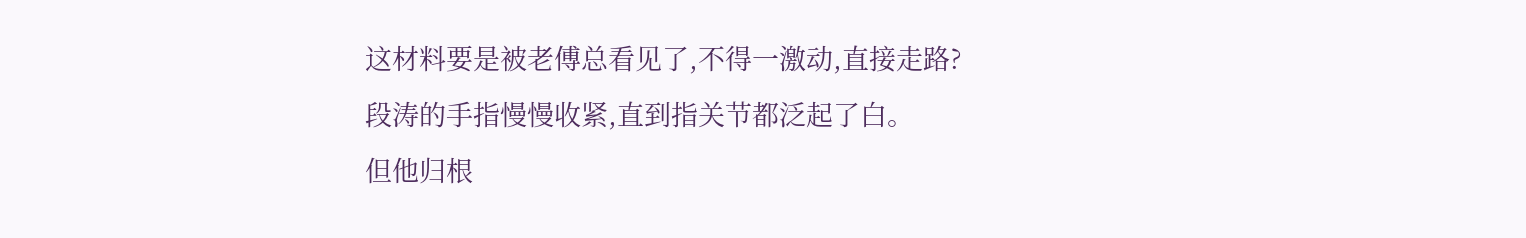这材料要是被老傅总看见了,不得一激动,直接走路?
段涛的手指慢慢收紧,直到指关节都泛起了白。
但他归根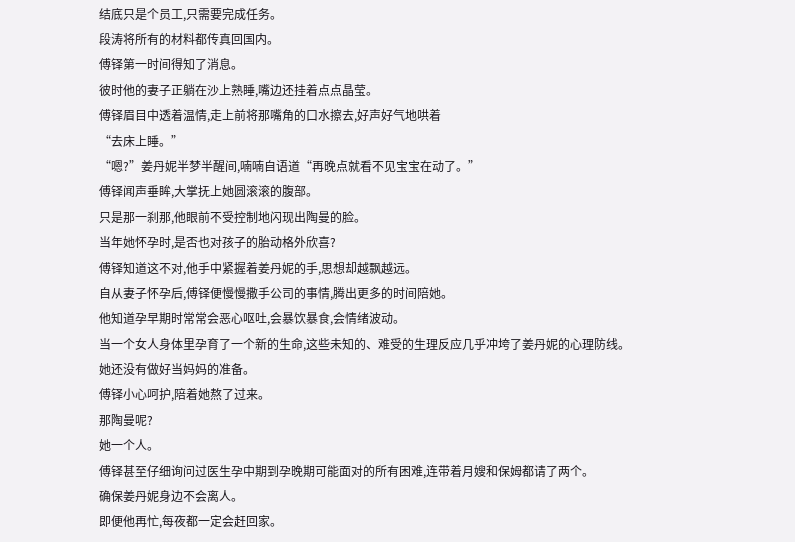结底只是个员工,只需要完成任务。
段涛将所有的材料都传真回国内。
傅铎第一时间得知了消息。
彼时他的妻子正躺在沙上熟睡,嘴边还挂着点点晶莹。
傅铎眉目中透着温情,走上前将那嘴角的口水擦去,好声好气地哄着
“去床上睡。”
“嗯?”姜丹妮半梦半醒间,喃喃自语道“再晚点就看不见宝宝在动了。”
傅铎闻声垂眸,大掌抚上她圆滚滚的腹部。
只是那一刹那,他眼前不受控制地闪现出陶曼的脸。
当年她怀孕时,是否也对孩子的胎动格外欣喜?
傅铎知道这不对,他手中紧握着姜丹妮的手,思想却越飘越远。
自从妻子怀孕后,傅铎便慢慢撒手公司的事情,腾出更多的时间陪她。
他知道孕早期时常常会恶心呕吐,会暴饮暴食,会情绪波动。
当一个女人身体里孕育了一个新的生命,这些未知的、难受的生理反应几乎冲垮了姜丹妮的心理防线。
她还没有做好当妈妈的准备。
傅铎小心呵护,陪着她熬了过来。
那陶曼呢?
她一个人。
傅铎甚至仔细询问过医生孕中期到孕晚期可能面对的所有困难,连带着月嫂和保姆都请了两个。
确保姜丹妮身边不会离人。
即便他再忙,每夜都一定会赶回家。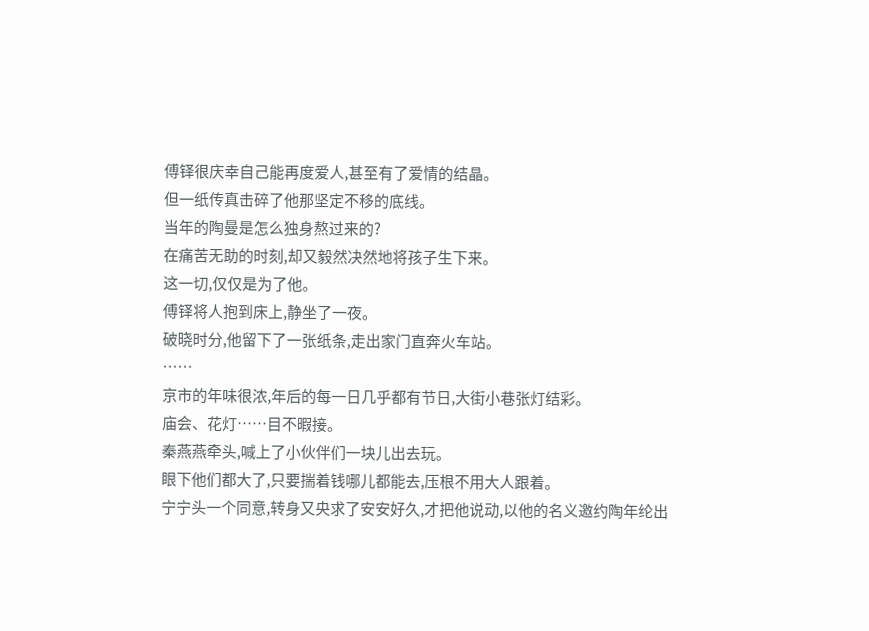傅铎很庆幸自己能再度爱人,甚至有了爱情的结晶。
但一纸传真击碎了他那坚定不移的底线。
当年的陶曼是怎么独身熬过来的?
在痛苦无助的时刻,却又毅然决然地将孩子生下来。
这一切,仅仅是为了他。
傅铎将人抱到床上,静坐了一夜。
破晓时分,他留下了一张纸条,走出家门直奔火车站。
……
京市的年味很浓,年后的每一日几乎都有节日,大街小巷张灯结彩。
庙会、花灯……目不暇接。
秦燕燕牵头,喊上了小伙伴们一块儿出去玩。
眼下他们都大了,只要揣着钱哪儿都能去,压根不用大人跟着。
宁宁头一个同意,转身又央求了安安好久,才把他说动,以他的名义邀约陶年纶出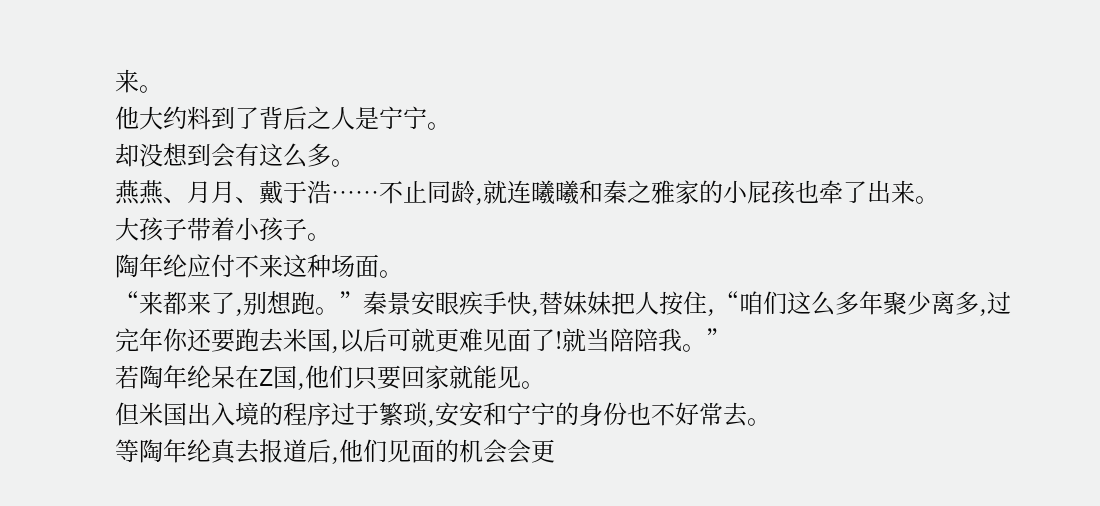来。
他大约料到了背后之人是宁宁。
却没想到会有这么多。
燕燕、月月、戴于浩……不止同龄,就连曦曦和秦之雅家的小屁孩也牵了出来。
大孩子带着小孩子。
陶年纶应付不来这种场面。
“来都来了,别想跑。”秦景安眼疾手快,替妹妹把人按住,“咱们这么多年聚少离多,过完年你还要跑去米国,以后可就更难见面了!就当陪陪我。”
若陶年纶呆在Z国,他们只要回家就能见。
但米国出入境的程序过于繁琐,安安和宁宁的身份也不好常去。
等陶年纶真去报道后,他们见面的机会会更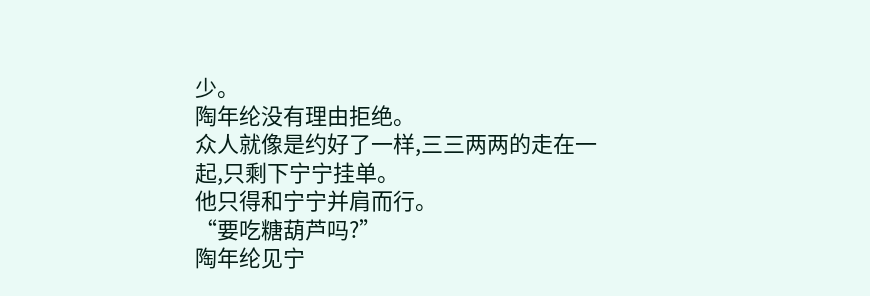少。
陶年纶没有理由拒绝。
众人就像是约好了一样,三三两两的走在一起,只剩下宁宁挂单。
他只得和宁宁并肩而行。
“要吃糖葫芦吗?”
陶年纶见宁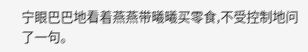宁眼巴巴地看着燕燕带曦曦买零食,不受控制地问了一句。